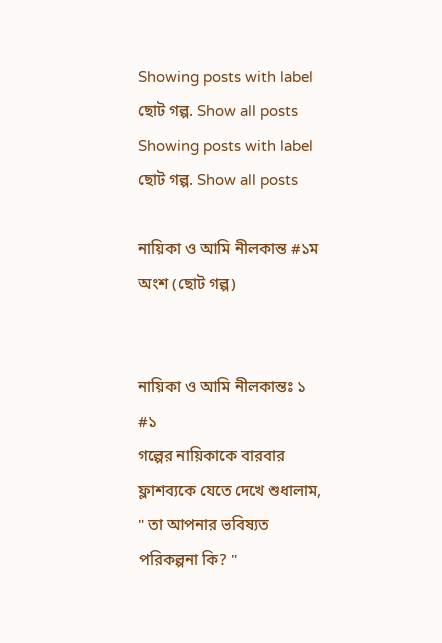Showing posts with label ছোট গল্প. Show all posts
Showing posts with label ছোট গল্প. Show all posts

নায়িকা ও আমি নীলকান্ত #১ম অংশ (ছোট গল্প)


নায়িকা ও আমি নীলকান্তঃ ১
#১
গল্পের নায়িকাকে বারবার ফ্লাশব্যকে যেতে দেখে শুধালাম,
" তা আপনার ভবিষ্যত পরিকল্পনা কি? "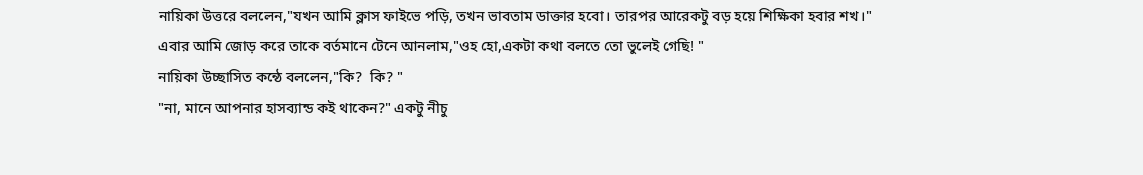নায়িকা উত্তরে বললেন,"যখন আমি ক্লাস ফাইভে পড়ি, তখন ভাবতাম ডাক্তার হবো। তারপর আরেকটু বড় হয়ে শিক্ষিকা হবার শখ।"
এবার আমি জোড় করে তাকে বর্তমানে টেনে আনলাম,"ওহ হো,একটা কথা বলতে তো ভুলেই গেছি! "
নায়িকা উচ্ছাসিত কন্ঠে বললেন,"কি?  কি? "
"না, মানে আপনার হাসব্যান্ড কই থাকেন?" একটু নীচু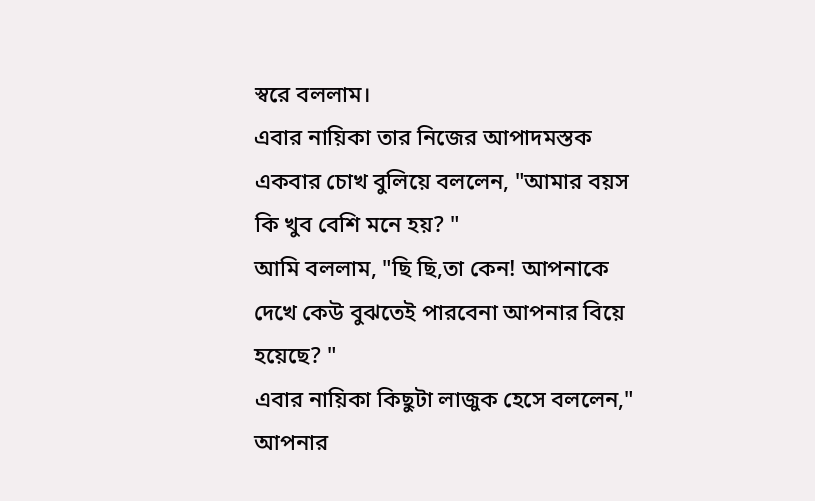স্বরে বললাম।
এবার নায়িকা তার নিজের আপাদমস্তক একবার চোখ বুলিয়ে বললেন, "আমার বয়স কি খুব বেশি মনে হয়? "
আমি বললাম, "ছি ছি,তা কেন! আপনাকে দেখে কেউ বুঝতেই পারবেনা আপনার বিয়ে হয়েছে? "
এবার নায়িকা কিছুটা লাজুক হেসে বললেন," আপনার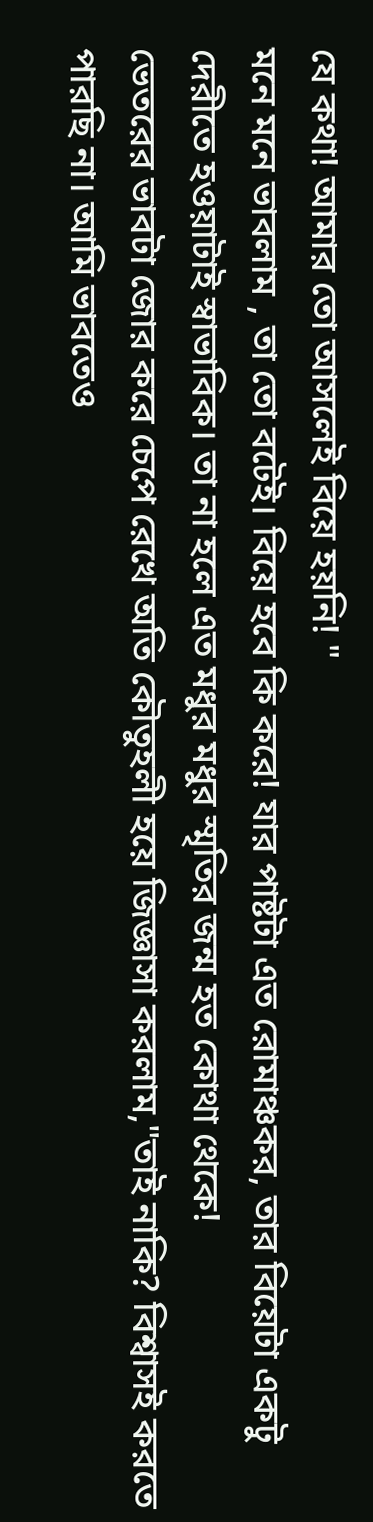যে কথা! আমার তো আসলেই বিয়ে হয়নি! "
মনে মনে ভাবলাম , তা তো বটেই। বিয়ে হবে কি করে! যার পাষ্টটা এত রোমাঞ্চকর, তার বিয়েটা একটু দেরীতে হওয়াটাই স্বাভাবিক। তা না হলে এত মধুর মধুর স্মৃতির জন্ম হত কোথা থেকে!
ভেতরের ভাবটা জোর করে চেপে রেখে অতি কৌতুহলী হয়ে জিজ্ঞাসা করলাম,"তাই নাকি? বিশ্বাসই করতে পারছি না। আমি ভাবতেও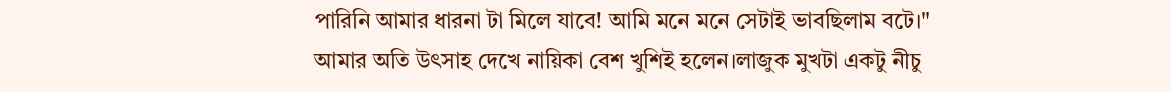পারিনি আমার ধারনা টা মিলে যাবে! আমি মনে মনে সেটাই ভাবছিলাম বটে।"
আমার অতি উৎসাহ দেখে নায়িকা বেশ খুশিই হলেন।লাজুক মুখটা একটু নীচু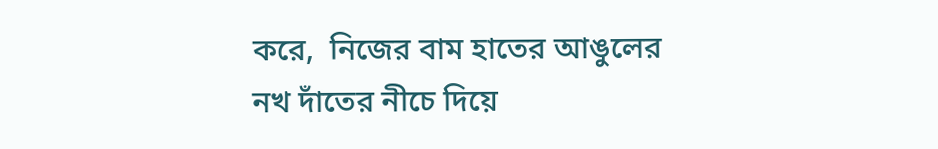করে,  নিজের বাম হাতের আঙুলের নখ দাঁতের নীচে দিয়ে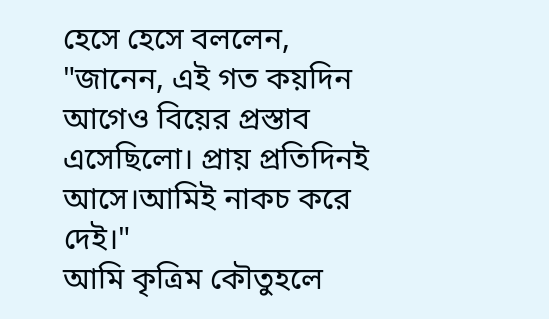হেসে হেসে বললেন, "জানেন, এই গত কয়দিন আগেও বিয়ের প্রস্তাব এসেছিলো। প্রায় প্রতিদিনই আসে।আমিই নাকচ করে দেই।"
আমি কৃত্রিম কৌতুহলে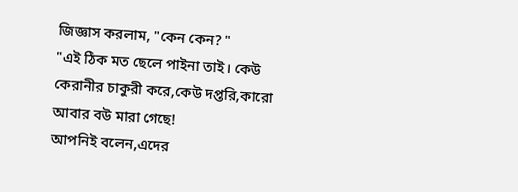জিজ্ঞাস করলাম, "কেন কেন? "
"এই ঠিক মত ছেলে পাইনা তাই। কেউ কেরানীর চাকুরী করে,কেউ দপ্তরি,কারো আবার বউ মারা গেছে!
আপনিই বলেন,এদের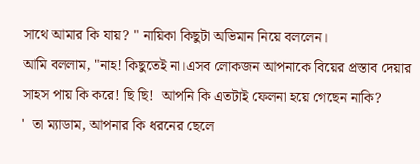সাথে আমার কি যায়? " নায়িকা কিছুটা অভিমান নিয়ে বললেন।
আমি বললাম, "নাহ! কিছুতেই না।এসব লোকজন আপনাকে বিয়ের প্রস্তাব দেয়ার সাহস পায় কি করে! ছি ছি!  আপনি কি এতটাই ফেলনা হয়ে গেছেন নাকি?
'  তা ম্যাডাম, আপনার কি ধরনের ছেলে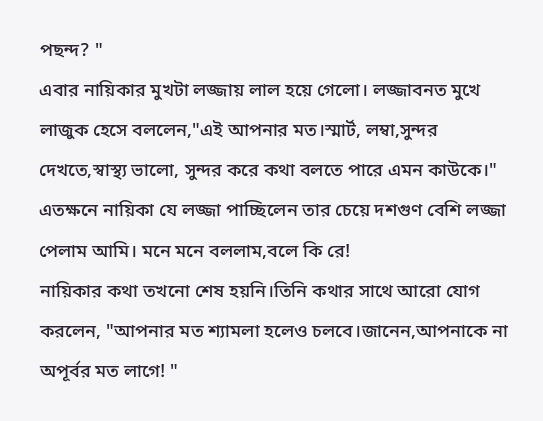পছন্দ? "
এবার নায়িকার মুখটা লজ্জায় লাল হয়ে গেলো। লজ্জাবনত মুখে লাজুক হেসে বললেন,"এই আপনার মত।স্মার্ট, লম্বা,সুন্দর দেখতে,স্বাস্থ্য ভালো, সুন্দর করে কথা বলতে পারে এমন কাউকে।"
এতক্ষনে নায়িকা যে লজ্জা পাচ্ছিলেন তার চেয়ে দশগুণ বেশি লজ্জা পেলাম আমি। মনে মনে বললাম,বলে কি রে!
নায়িকার কথা তখনো শেষ হয়নি।তিনি কথার সাথে আরো যোগ করলেন, "আপনার মত শ্যামলা হলেও চলবে।জানেন,আপনাকে না অপূর্বর মত লাগে! "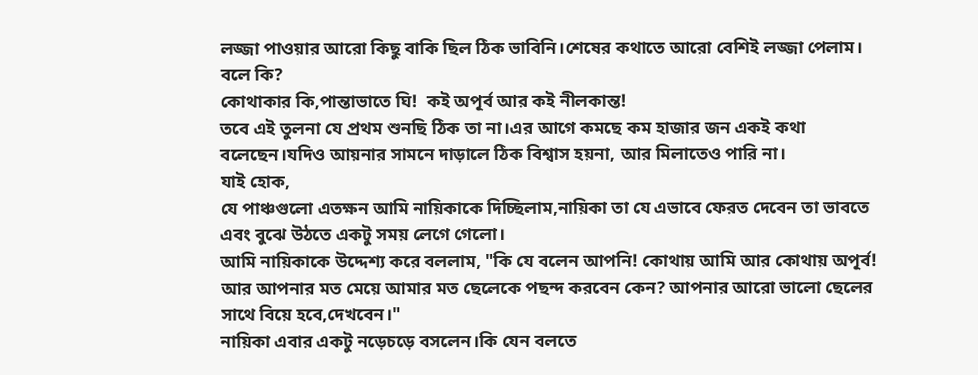লজ্জা পাওয়ার আরো কিছু বাকি ছিল ঠিক ভাবিনি।শেষের কথাতে আরো বেশিই লজ্জা পেলাম। বলে কি?
কোথাকার কি,পান্তাভাতে ঘি!  কই অপূর্ব আর কই নীলকান্ত!
তবে এই তুলনা যে প্রথম শুনছি ঠিক তা না।এর আগে কমছে কম হাজার জন একই কথা বলেছেন।যদিও আয়নার সামনে দাড়ালে ঠিক বিশ্বাস হয়না, আর মিলাতেও পারি না।
যাই হোক,
যে পাঞ্চগুলো এতক্ষন আমি নায়িকাকে দিচ্ছিলাম,নায়িকা তা যে এভাবে ফেরত দেবেন তা ভাবতে এবং বুঝে উঠতে একটু সময় লেগে গেলো।
আমি নায়িকাকে উদ্দেশ্য করে বললাম, "কি যে বলেন আপনি! কোথায় আমি আর কোথায় অপূর্ব! আর আপনার মত মেয়ে আমার মত ছেলেকে পছন্দ করবেন কেন? আপনার আরো ভালো ছেলের সাথে বিয়ে হবে,দেখবেন।"
নায়িকা এবার একটু নড়েচড়ে বসলেন।কি যেন বলতে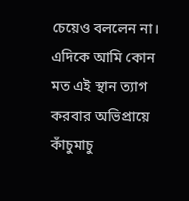চেয়েও বললেন না। এদিকে আমি কোন মত এই স্থান ত্যাগ করবার অভিপ্রায়ে কাঁচুমাচু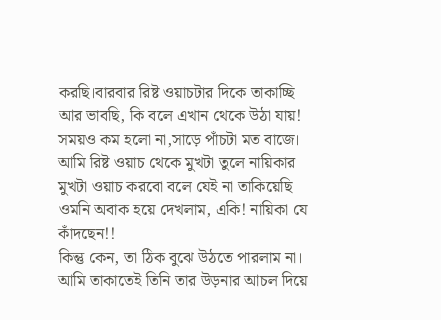করছি।বারবার রিষ্ট ওয়াচটার দিকে তাকাচ্ছি আর ভাবছি, কি বলে এখান থেকে উঠা যায়!  সময়ও কম হলো না,সাড়ে পাঁচটা মত বাজে। আমি রিষ্ট ওয়াচ থেকে মুখটা তুলে নায়িকার মুখটা ওয়াচ করবো বলে যেই না তাকিয়েছি ওমনি অবাক হয়ে দেখলাম, একি! নায়িকা যে কাঁদছেন!!
কিন্তু কেন, তা ঠিক বুঝে উঠতে পারলাম না। আমি তাকাতেই তিনি তার উড়নার আচল দিয়ে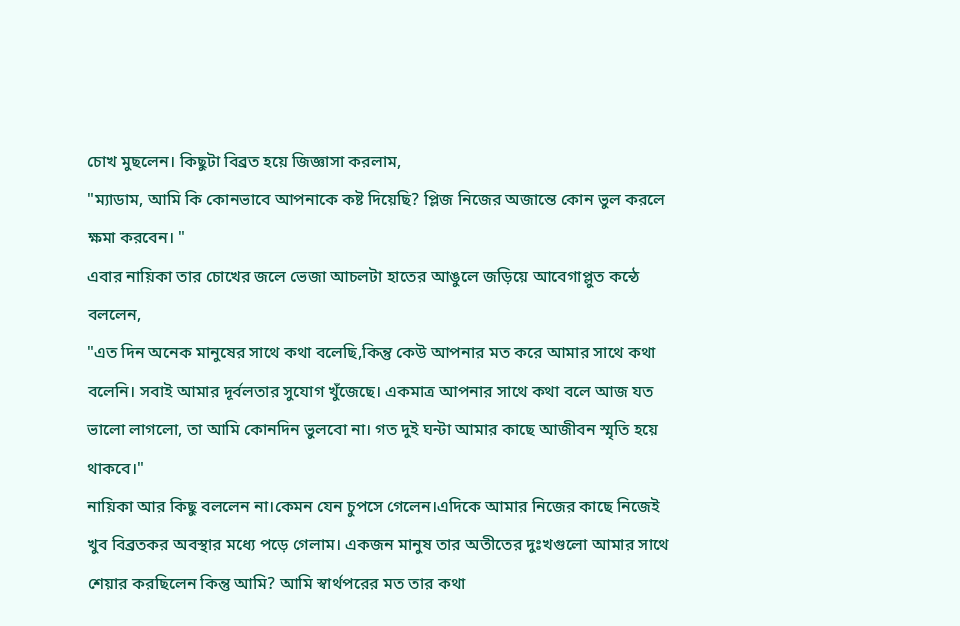চোখ মুছলেন। কিছুটা বিব্রত হয়ে জিজ্ঞাসা করলাম,
"ম্যাডাম, আমি কি কোনভাবে আপনাকে কষ্ট দিয়েছি? প্লিজ নিজের অজান্তে কোন ভুল করলে ক্ষমা করবেন। "
এবার নায়িকা তার চোখের জলে ভেজা আচলটা হাতের আঙুলে জড়িয়ে আবেগাপ্লুত কন্ঠে বললেন,
"এত দিন অনেক মানুষের সাথে কথা বলেছি,কিন্তু কেউ আপনার মত করে আমার সাথে কথা বলেনি। সবাই আমার দূর্বলতার সুযোগ খুঁজেছে। একমাত্র আপনার সাথে কথা বলে আজ যত ভালো লাগলো, তা আমি কোনদিন ভুলবো না। গত দুই ঘন্টা আমার কাছে আজীবন স্মৃতি হয়ে থাকবে।"
নায়িকা আর কিছু বললেন না।কেমন যেন চুপসে গেলেন।এদিকে আমার নিজের কাছে নিজেই খুব বিব্রতকর অবস্থার মধ্যে পড়ে গেলাম। একজন মানুষ তার অতীতের দুঃখগুলো আমার সাথে শেয়ার করছিলেন কিন্তু আমি? আমি স্বার্থপরের মত তার কথা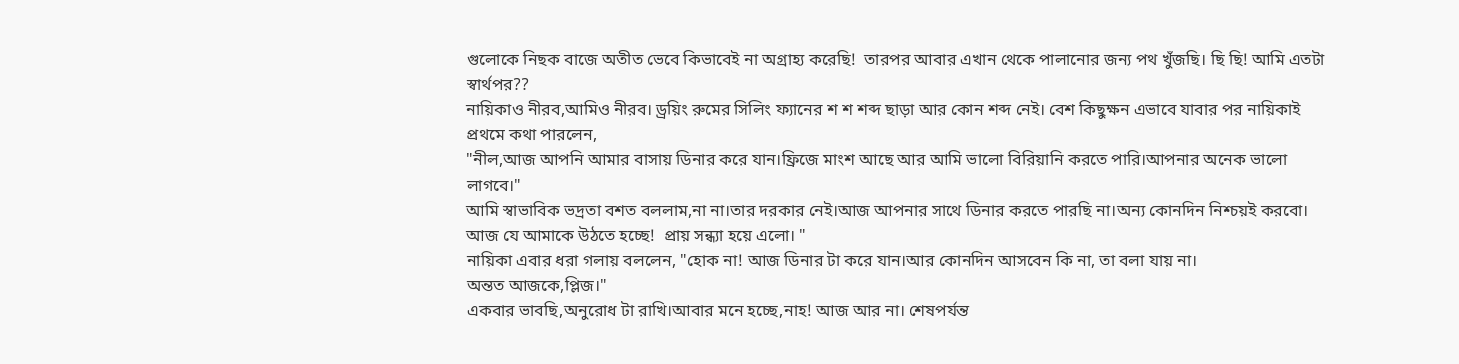গুলোকে নিছক বাজে অতীত ভেবে কিভাবেই না অগ্রাহ্য করেছি!  তারপর আবার এখান থেকে পালানোর জন্য পথ খুঁজছি। ছি ছি! আমি এতটা স্বার্থপর??
নায়িকাও নীরব,আমিও নীরব। ড্রয়িং রুমের সিলিং ফ্যানের শ শ শব্দ ছাড়া আর কোন শব্দ নেই। বেশ কিছুক্ষন এভাবে যাবার পর নায়িকাই প্রথমে কথা পারলেন,
"নীল,আজ আপনি আমার বাসায় ডিনার করে যান।ফ্রিজে মাংশ আছে আর আমি ভালো বিরিয়ানি করতে পারি।আপনার অনেক ভালো লাগবে।"
আমি স্বাভাবিক ভদ্রতা বশত বললাম,না না।তার দরকার নেই।আজ আপনার সাথে ডিনার করতে পারছি না।অন্য কোনদিন নিশ্চয়ই করবো।
আজ যে আমাকে উঠতে হচ্ছে!  প্রায় সন্ধ্যা হয়ে এলো। "
নায়িকা এবার ধরা গলায় বললেন, "হোক না! আজ ডিনার টা করে যান।আর কোনদিন আসবেন কি না, তা বলা যায় না।
অন্তত আজকে,প্লিজ।"
একবার ভাবছি,অনুরোধ টা রাখি।আবার মনে হচ্ছে,নাহ! আজ আর না। শেষপর্যন্ত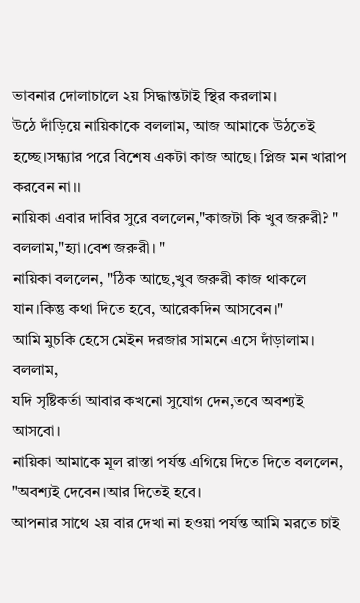ভাবনার দোলাচালে ২য় সিদ্ধান্তটাই স্থির করলাম।
উঠে দাঁড়িয়ে নায়িকাকে বললাম, আজ আমাকে উঠতেই হচ্ছে।সন্ধ্যার পরে বিশেষ একটা কাজ আছে। প্লিজ মন খারাপ করবেন না।।
নায়িকা এবার দাবির সুরে বললেন,"কাজটা কি খুব জরুরী? "
বললাম,"হ্যা।বেশ জরুরী। "
নায়িকা বললেন, "ঠিক আছে,খুব জরুরী কাজ থাকলে যান।কিন্তু কথা দিতে হবে, আরেকদিন আসবেন।"
আমি মুচকি হেসে মেইন দরজার সামনে এসে দাঁড়ালাম। বললাম,
যদি সৃষ্টিকর্তা আবার কখনো সুযোগ দেন,তবে অবশ্যই আসবো।
নায়িকা আমাকে মূল রাস্তা পর্যন্ত এগিয়ে দিতে দিতে বললেন, "অবশ্যই দেবেন।আর দিতেই হবে।
আপনার সাথে ২য় বার দেখা না হওয়া পর্যন্ত আমি মরতে চাই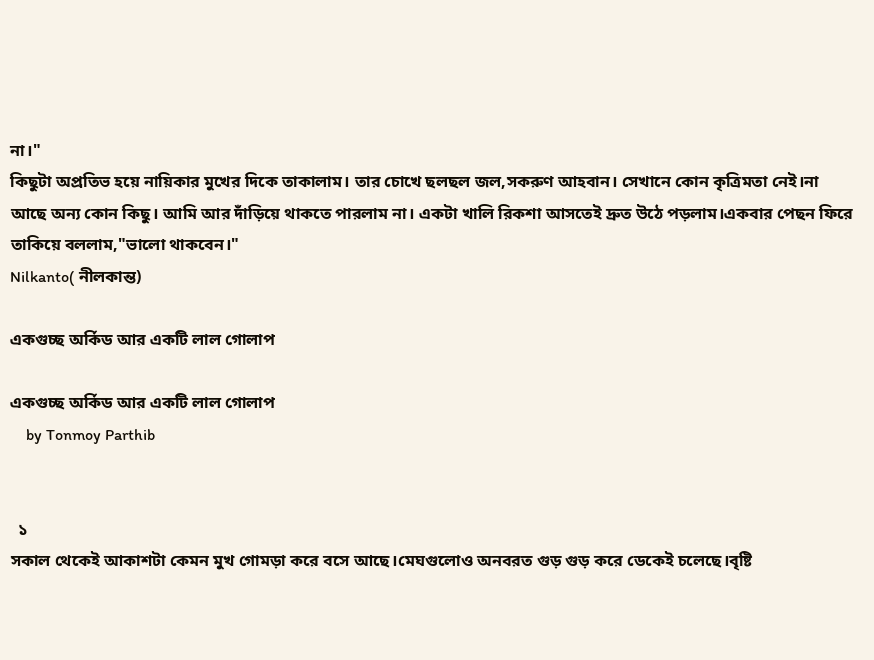না।"
কিছুটা অপ্রতিভ হয়ে নায়িকার মুখের দিকে তাকালাম। তার চোখে ছলছল জল,সকরুণ আহবান। সেখানে কোন কৃত্রিমতা নেই।না আছে অন্য কোন কিছু। আমি আর দাঁড়িয়ে থাকতে পারলাম না। একটা খালি রিকশা আসতেই দ্রুত উঠে পড়লাম।একবার পেছন ফিরে তাকিয়ে বললাম,"ভালো থাকবেন।"
Nilkanto( নীলকান্ত)

একগুচ্ছ অর্কিড আর একটি লাল গোলাপ

একগুচ্ছ অর্কিড আর একটি লাল গোলাপ
    by Tonmoy Parthib


  ১
সকাল থেকেই আকাশটা কেমন মুখ গোমড়া করে বসে আছে।মেঘগুলোও অনবরত গুড় গুড় করে ডেকেই চলেছে।বৃষ্টি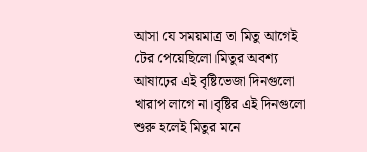আসা যে সময়মাত্র তা মিতু আগেই টের পেয়েছিলো।মিতুর অবশ্য আষাঢ়ের এই বৃষ্টিভেজা দিনগুলো খারাপ লাগে না।বৃষ্টির এই দিনগুলো শুরু হলেই মিতুর মনে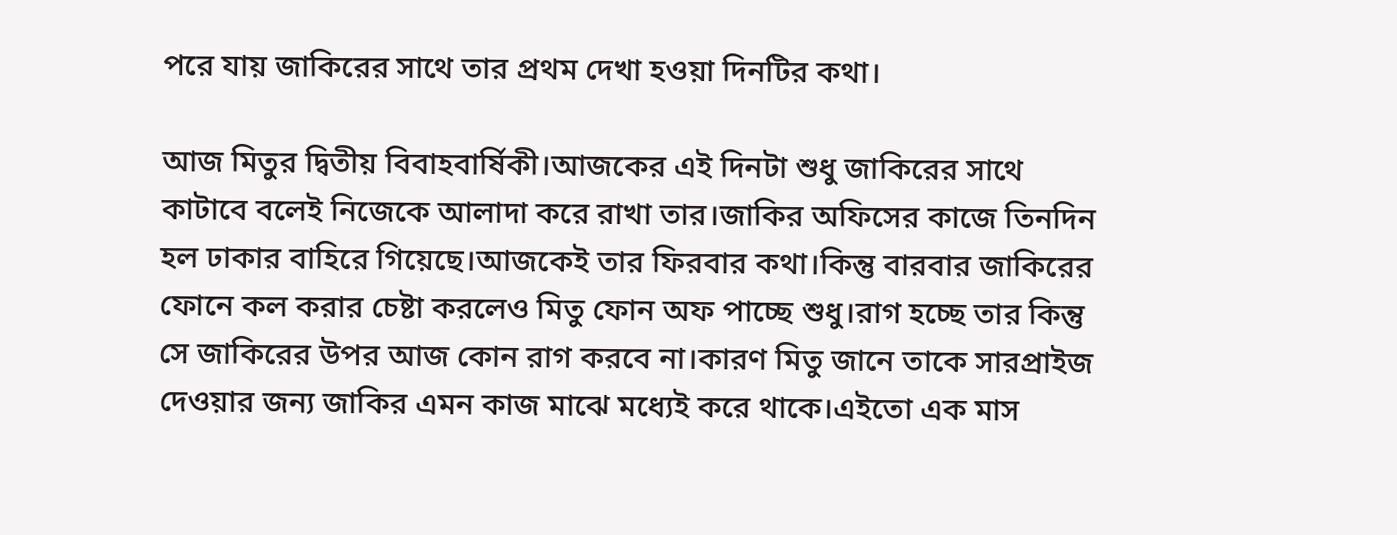পরে যায় জাকিরের সাথে তার প্রথম দেখা হওয়া দিনটির কথা।

আজ মিতুর দ্বিতীয় বিবাহবার্ষিকী।আজকের এই দিনটা শুধু জাকিরের সাথে কাটাবে বলেই নিজেকে আলাদা করে রাখা তার।জাকির অফিসের কাজে তিনদিন হল ঢাকার বাহিরে গিয়েছে।আজকেই তার ফিরবার কথা।কিন্তু বারবার জাকিরের ফোনে কল করার চেষ্টা করলেও মিতু ফোন অফ পাচ্ছে শুধু।রাগ হচ্ছে তার কিন্তু সে জাকিরের উপর আজ কোন রাগ করবে না।কারণ মিতু জানে তাকে সারপ্রাইজ দেওয়ার জন্য জাকির এমন কাজ মাঝে মধ্যেই করে থাকে।এইতো এক মাস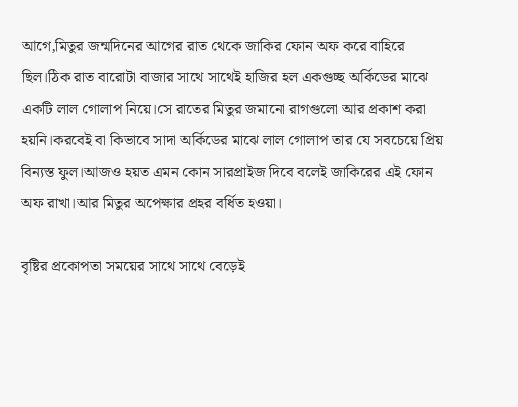আগে,মিতুর জন্মদিনের আগের রাত থেকে জাকির ফোন অফ করে বাহিরে ছিল।ঠিক রাত বারোটা বাজার সাথে সাথেই হাজির হল একগুচ্ছ অর্কিডের মাঝে একটি লাল গোলাপ নিয়ে।সে রাতের মিতুর জমানো রাগগুলো আর প্রকাশ করা হয়নি।করবেই বা কিভাবে সাদা অর্কিডের মাঝে লাল গোলাপ তার যে সবচেয়ে প্রিয় বিন্যস্ত ফুল।আজও হয়ত এমন কোন সারপ্রাইজ দিবে বলেই জাকিরের এই ফোন অফ রাখা।আর মিতুর অপেক্ষার প্রহর বর্ধিত হওয়া।

বৃষ্টির প্রকোপতা সময়ের সাথে সাথে বেড়েই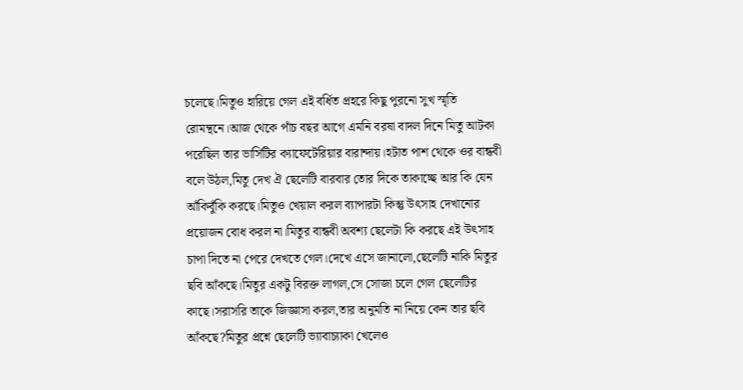চলেছে।মিতুও হারিয়ে গেল এই বর্ধিত প্রহরে কিছু পুরনো সুখ স্মৃতি রোমন্থনে।আজ থেকে পাঁচ বছর আগে এমনি বরষা বাদল দিনে মিতু আটকা পরেছিল তার ভার্সিটির ক্যাফেটেরিয়ার বারান্দায়।হটাত পাশ থেকে ওর বান্ধবী বলে উঠল,মিতু দেখ ঐ ছেলেটি বারবার তোর দিকে তাকাচ্ছে আর কি যেন আঁকিবুঁকি করছে।মিতুও খেয়াল করল ব্যাপারটা কিন্তু উৎসাহ দেখানোর প্রয়োজন বোধ করল না।মিতুর বান্ধবী অবশ্য ছেলেটা কি করছে এই উৎসাহ চাপা দিতে না পেরে দেখতে গেল।দেখে এসে জানালো,ছেলেটি নাকি মিতুর ছবি আঁকছে।মিতুর একটু বিরক্ত লাগল,সে সোজা চলে গেল ছেলেটির কাছে।সরাসরি তাকে জিজ্ঞাসা করল,তার অনুমতি না নিয়ে কেন তার ছবি আঁকছে?মিতুর প্রশ্নে ছেলেটি ভ্যাবাচ্যাকা খেলেও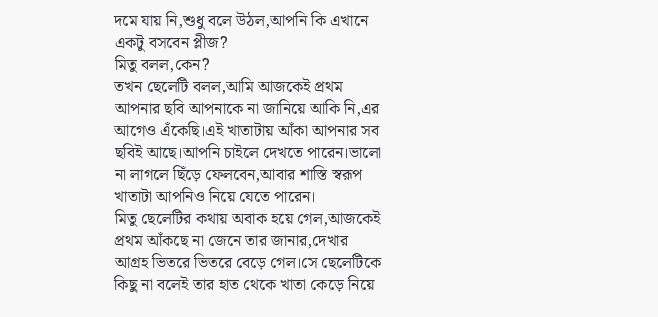দমে যায় নি,শুধু বলে উঠল,আপনি কি এখানে একটু বসবেন প্লীজ?
মিতু বলল,কেন?
তখন ছেলেটি বলল,আমি আজকেই প্রথম আপনার ছবি আপনাকে না জানিয়ে আকি নি,এর আগেও এঁকেছি।এই খাতাটায় আঁকা আপনার সব ছবিই আছে।আপনি চাইলে দেখতে পারেন।ভালো না লাগলে ছিঁড়ে ফেলবেন,আবার শাস্তি স্বরূপ খাতাটা আপনিও নিয়ে যেতে পারেন।
মিতু ছেলেটির কথায় অবাক হয়ে গেল,আজকেই প্রথম আঁকছে না জেনে তার জানার,দেখার আগ্রহ ভিতরে ভিতরে বেড়ে গেল।সে ছেলেটিকে কিছু না বলেই তার হাত থেকে খাতা কেড়ে নিয়ে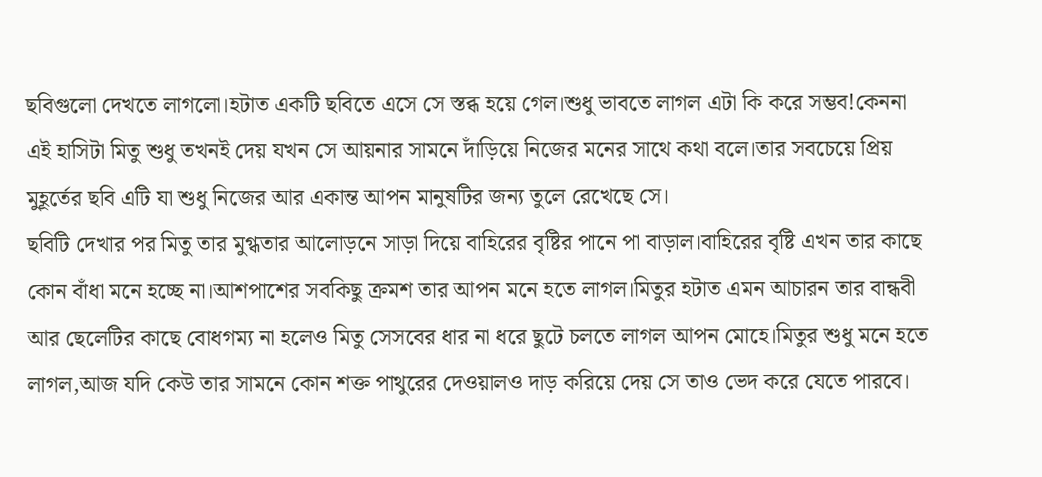ছবিগুলো দেখতে লাগলো।হটাত একটি ছবিতে এসে সে স্তব্ধ হয়ে গেল।শুধু ভাবতে লাগল এটা কি করে সম্ভব!কেননা এই হাসিটা মিতু শুধু তখনই দেয় যখন সে আয়নার সামনে দাঁড়িয়ে নিজের মনের সাথে কথা বলে।তার সবচেয়ে প্রিয় মুহূর্তের ছবি এটি যা শুধু নিজের আর একান্ত আপন মানুষটির জন্য তুলে রেখেছে সে।
ছবিটি দেখার পর মিতু তার মুগ্ধতার আলোড়নে সাড়া দিয়ে বাহিরের বৃষ্টির পানে পা বাড়াল।বাহিরের বৃষ্টি এখন তার কাছে কোন বাঁধা মনে হচ্ছে না।আশপাশের সবকিছু ক্রমশ তার আপন মনে হতে লাগল।মিতুর হটাত এমন আচারন তার বান্ধবী আর ছেলেটির কাছে বোধগম্য না হলেও মিতু সেসবের ধার না ধরে ছুটে চলতে লাগল আপন মোহে।মিতুর শুধু মনে হতে লাগল,আজ যদি কেউ তার সামনে কোন শক্ত পাথুরের দেওয়ালও দাড় করিয়ে দেয় সে তাও ভেদ করে যেতে পারবে।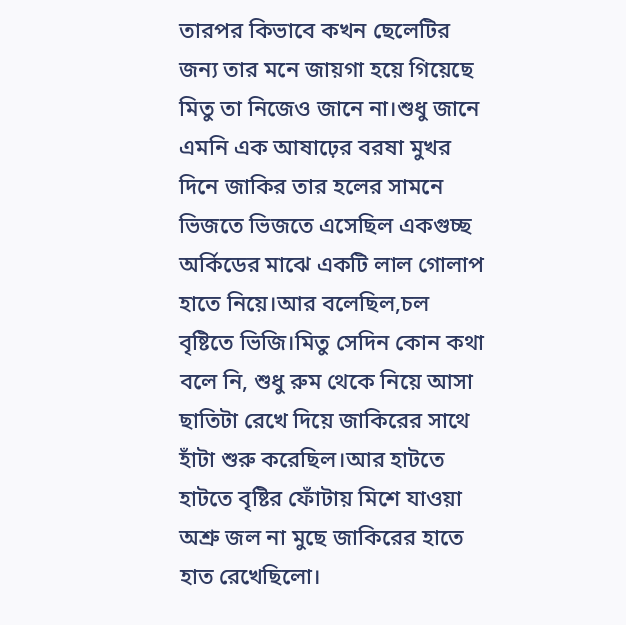তারপর কিভাবে কখন ছেলেটির জন্য তার মনে জায়গা হয়ে গিয়েছে মিতু তা নিজেও জানে না।শুধু জানে এমনি এক আষাঢ়ের বরষা মুখর দিনে জাকির তার হলের সামনে ভিজতে ভিজতে এসেছিল একগুচ্ছ অর্কিডের মাঝে একটি লাল গোলাপ হাতে নিয়ে।আর বলেছিল,চল বৃষ্টিতে ভিজি।মিতু সেদিন কোন কথা বলে নি, শুধু রুম থেকে নিয়ে আসা ছাতিটা রেখে দিয়ে জাকিরের সাথে হাঁটা শুরু করেছিল।আর হাটতে হাটতে বৃষ্টির ফোঁটায় মিশে যাওয়া অশ্রু জল না মুছে জাকিরের হাতে হাত রেখেছিলো।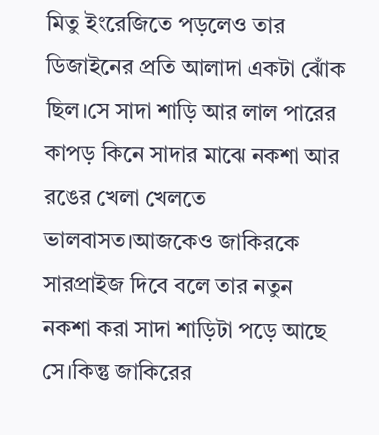মিতু ইংরেজিতে পড়লেও তার ডিজাইনের প্রতি আলাদা একটা ঝোঁক ছিল।সে সাদা শাড়ি আর লাল পারের কাপড় কিনে সাদার মাঝে নকশা আর রঙের খেলা খেলতে ভালবাসত।আজকেও জাকিরকে সারপ্রাইজ দিবে বলে তার নতুন নকশা করা সাদা শাড়িটা পড়ে আছে সে।কিন্তু জাকিরের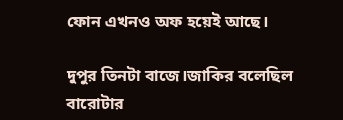ফোন এখনও অফ হয়েই আছে।

দুপুর তিনটা বাজে।জাকির বলেছিল বারোটার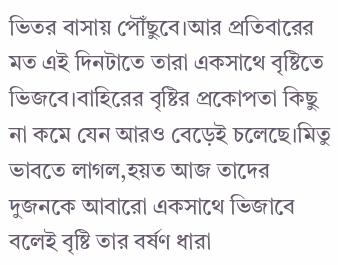ভিতর বাসায় পৌঁছুবে।আর প্রতিবারের মত এই দিনটাতে তারা একসাথে বৃষ্টিতে ভিজবে।বাহিরের বৃষ্টির প্রকোপতা কিছু না কমে যেন আরও বেড়েই চলেছে।মিতু ভাবতে লাগল,হয়ত আজ তাদের দুজনকে আবারো একসাথে ভিজাবে বলেই বৃষ্টি তার বর্ষণ ধারা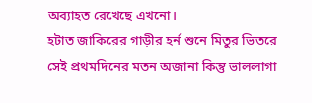অব্যাহত রেখেছে এখনো।
হটাত জাকিরের গাড়ীর হর্ন শুনে মিতুর ভিতরে সেই প্রথমদিনের মতন অজানা কিন্তু ভাললাগা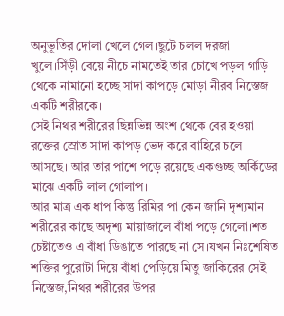অনুভূতির দোলা খেলে গেল।ছুটে চলল দরজা খুলে।সিঁড়ী বেয়ে নীচে নামতেই তার চোখে পড়ল গাড়ি থেকে নামানো হচ্ছে সাদা কাপড়ে মোড়া নীরব নিস্তেজ একটি শরীরকে।
সেই নিথর শরীরের ছিন্নভিন্ন অংশ থেকে বের হওয়া রক্তের স্রোত সাদা কাপড় ভেদ করে বাহিরে চলে আসছে। আর তার পাশে পড়ে রয়েছে একগুচ্ছ অর্কিডের মাঝে একটি লাল গোলাপ।
আর মাত্র এক ধাপ কিন্তু রিমির পা কেন জানি দৃশ্যমান শরীরের কাছে অদৃশ্য মায়াজালে বাঁধা পড়ে গেলো।শত চেষ্টাতেও এ বাঁধা ডিঙাতে পারছে না সে।যখন নিঃশেষিত শক্তির পুরোটা দিয়ে বাঁধা পেড়িয়ে মিতু জাকিরের সেই নিস্তেজ,নিথর শরীরের উপর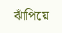ঝাঁপিয়ে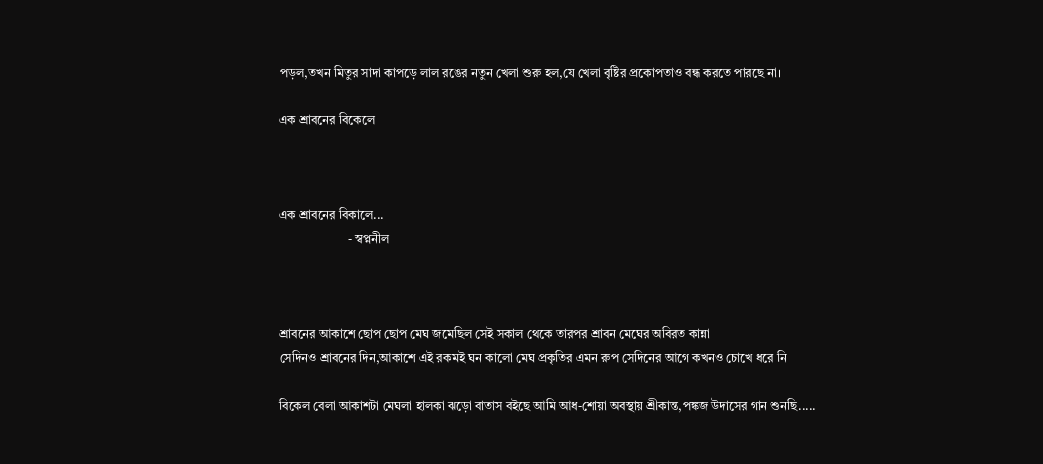পড়ল,তখন মিতুর সাদা কাপড়ে লাল রঙের নতুন খেলা শুরু হল,যে খেলা বৃষ্টির প্রকোপতাও বন্ধ করতে পারছে না।

এক শ্রাবনের বিকেলে



এক শ্রাবনের বিকালে...
                      - স্বপ্ননীল



শ্রাবনের আকাশে ছোপ ছোপ মেঘ জমেছিল সেই সকাল থেকে তারপর শ্রাবন মেঘের অবিরত কান্না
সেদিনও শ্রাবনের দিন,আকাশে এই রকমই ঘন কালো মেঘ প্রকৃতির এমন রুপ সেদিনের আগে কখনও চোখে ধরে নি

বিকেল বেলা আকাশটা মেঘলা হালকা ঝড়ো বাতাস বইছে আমি আধ-শোয়া অবস্থায় শ্রীকান্ত,পঙ্কজ উদাসের গান শুনছি.....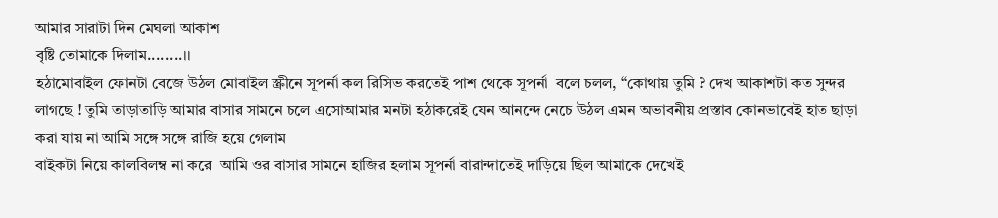আমার সারাটা দিন মেঘলা আকাশ
বৃষ্টি তোমাকে দিলাম........।।
হঠামোবাইল ফোনটা বেজে উঠল মোবাইল স্ক্রীনে সূপর্না কল রিসিভ করতেই পাশ থেকে সূপর্না  বলে চলল, “কোথায় তুমি ? দেখ আকাশটা কত সুন্দর লাগছে ! তুমি তাড়াতাড়ি আমার বাসার সামনে চলে এসোআমার মনটা হঠাকরেই যেন আনন্দে নেচে উঠল এমন অভাবনীয় প্রস্তাব কোনভাবেই হাত ছাড়া করা যায় না আমি সঙ্গে সঙ্গে রাজি হয়ে গেলাম
বাইকটা নিয়ে কালবিলম্ব না করে  আমি ওর বাসার সামনে হাজির হলাম সূপর্না বারান্দাতেই দাড়িয়ে ছিল আমাকে দেখেই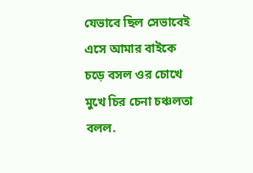যেভাবে ছিল সেভাবেই এসে আমার বাইকে চড়ে বসল ওর চোখে মুখে চির চেনা চঞ্চলতা বলল.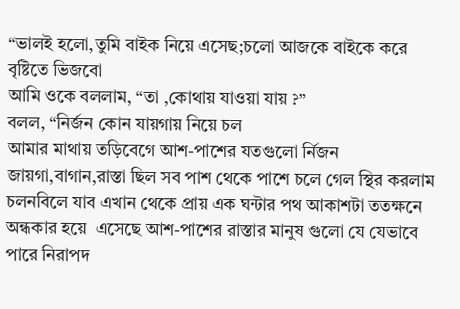“ভালই হলো,তুমি বাইক নিয়ে এসেছ;চলো আজকে বাইকে করে বৃষ্টিতে ভিজবো
আমি ওকে বললাম, “তা ,কোথায় যাওয়া যায় ?”
বলল, “নির্জন কোন যায়গায় নিয়ে চল
আমার মাথায় তড়িবেগে আশ-পাশের যতগুলো র্নিজন জায়গা,বাগান,রাস্তা ছিল সব পাশ থেকে পাশে চলে গেল স্থির করলাম চলনবিলে যাব এখান থেকে প্রায় এক ঘন্টার পথ আকাশটা ততক্ষনে অন্ধকার হয়ে  এসেছে আশ-পাশের রাস্তার মানুষ গুলো যে যেভাবে পারে নিরাপদ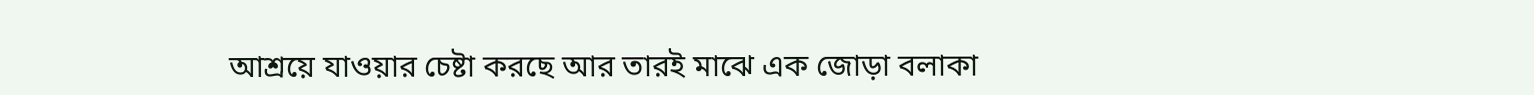আশ্রয়ে যাওয়ার চেষ্টা করছে আর তারই মাঝে এক জোড়া বলাকা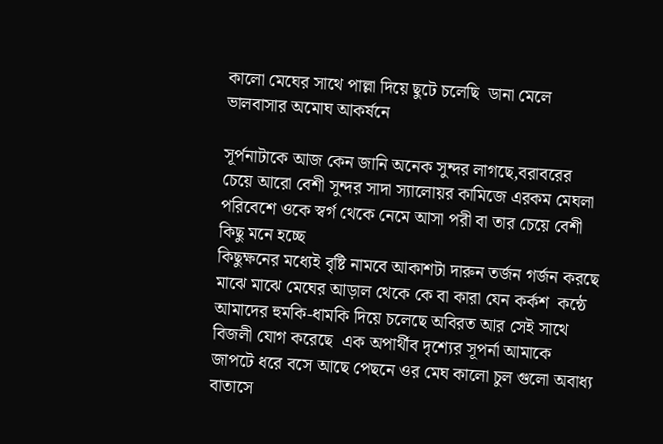কালো মেঘের সাথে পাল্লা দিয়ে ছুটে চলেছি  ডানা মেলে ভালবাসার অমোঘ আকর্ষনে

সূর্পনাটাকে আজ কেন জানি অনেক সুন্দর লাগছে,বরাবরের চেয়ে আরো বেশী সুন্দর সাদা স্যালোয়র কামিজে এরকম মেঘলা পরিবেশে ওকে স্বর্গ থেকে নেমে আসা পরী বা তার চেয়ে বেশী কিছু মনে হচ্ছে
কিছুক্ষনের মধ্যেই বৃষ্টি নামবে আকাশটা দারুন তর্জন গর্জন করছে মাঝে মাঝে মেঘের আড়াল থেকে কে বা কারা যেন কর্কশ  কন্ঠে আমাদের হুমকি-ধামকি দিয়ে চলেছে অবিরত আর সেই সাথে বিজলী যোগ করেছে  এক অপার্থীব দৃশ্যের সূপর্না আমাকে জাপটে ধরে বসে আছে পেছনে ওর মেঘ কালো চুল গুলো অবাধ্য বাতাসে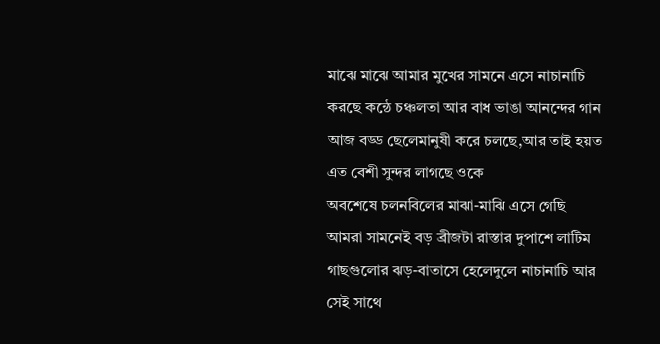মাঝে মাঝে আমার মুখের সামনে এসে নাচানাচি করছে কন্ঠে চঞ্চলতা আর বাধ ভাঙা আনন্দের গান আজ বড্ড ছেলেমানুষী করে চলছে,আর তাই হয়ত এত বেশী সুন্দর লাগছে ওকে
অবশেষে চলনবিলের মাঝা-মাঝি এসে গেছি আমরা সামনেই বড় ব্রীজটা রাস্তার দুপাশে লাটিম গাছগুলোর ঝড়-বাতাসে হেলেদুলে নাচানাচি আর সেই সাথে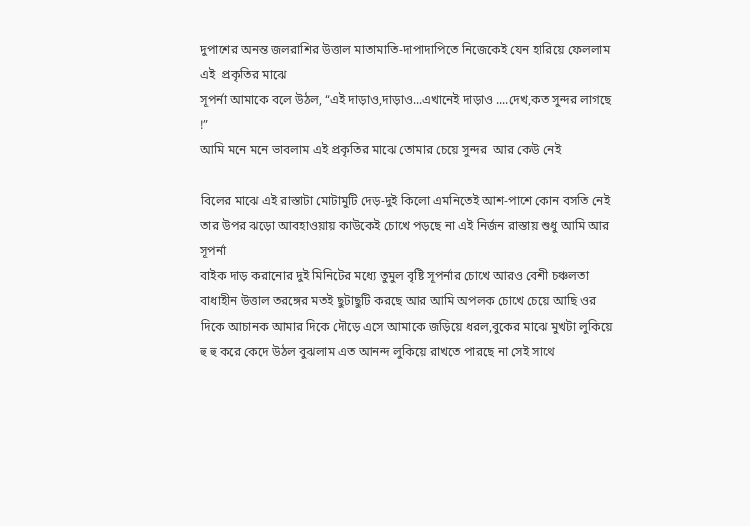দুপাশের অনন্ত জলরাশির উত্তাল মাতামাতি-দাপাদাপিতে নিজেকেই যেন হারিয়ে ফেললাম এই  প্রকৃতির মাঝে
সূপর্না আমাকে বলে উঠল, “এই দাড়াও,দাড়াও...এখানেই দাড়াও ....দেখ,কত সুন্দর লাগছে !”
আমি মনে মনে ভাবলাম এই প্রকৃতির মাঝে তোমার চেয়ে সুন্দর  আর কেউ নেই

বিলের মাঝে এই রাস্তাটা মোটামুটি দেড়-দুই কিলো এমনিতেই আশ-পাশে কোন বসতি নেই তার উপর ঝড়ো আবহাওয়ায় কাউকেই চোখে পড়ছে না এই নির্জন রাস্তায় শুধু আমি আর সূপর্না
বাইক দাড় করানোর দুই মিনিটের মধ্যে তুমুল বৃষ্টি সূপর্নার চোখে আরও বেশী চঞ্চলতা বাধাহীন উত্তাল তরঙ্গের মতই ছুটাছুটি করছে আর আমি অপলক চোখে চেয়ে আছি ওর দিকে আচানক আমার দিকে দৌড়ে এসে আমাকে জড়িয়ে ধরল,বুকের মাঝে মুখটা লুকিয়ে হু হু করে কেদে উঠল বুঝলাম এত আনন্দ লুকিয়ে রাখতে পারছে না সেই সাথে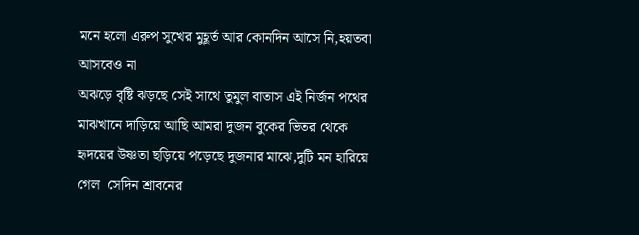মনে হলো এরুপ সুখের মুহূর্ত আর কোনদিন আসে নি,হয়তবা  আসবেও না
অঝড়ে বৃষ্টি ঝড়ছে সেই সাথে তুমুল বাতাস এই নির্জন পথের মাঝখানে দাড়িয়ে আছি আমরা দুজন বুকের ভিতর থেকে  হৃদয়ের উষ্ণতা ছড়িয়ে পড়েছে দুজনার মাঝে,দুটি মন হারিয়ে গেল  সেদিন শ্রাবনের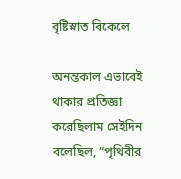বৃষ্টিস্নাত বিকেলে

অনন্তকাল এভাবেই থাকার প্রতিজ্ঞা করেছিলাম সেইদিন
বলেছিল, “পৃথিবীর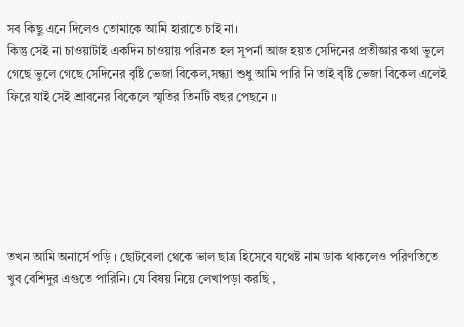সব কিছু এনে দিলেও তোমাকে আমি হারাতে চাই না।
কিন্তু সেই না চাওয়াটাই একদিন চাওয়ায় পরিনত হল সূপর্না আজ হয়ত সেদিনের প্রতীজ্ঞার কথা ভুলে গেছে ভুলে গেছে সেদিনের বৃষ্টি ভেজা বিকেল,সন্ধ্যা শুধু আমি পারি নি তাই বৃষ্টি ভেজা বিকেল এলেই ফিরে যাই সেই শ্রাবনের বিকেলে স্মৃতির তিনটি বছর পেছনে ।।






তখন আমি অনার্সে পড়ি । ছোটবেলা থেকে ভাল ছাত্র হিসেবে যথেষ্ট নাম ডাক থাকলেও পরিণতিতে খুব বেশিদুর এগুতে পারিনি। যে বিষয় নিয়ে লেখাপড়া করছি ,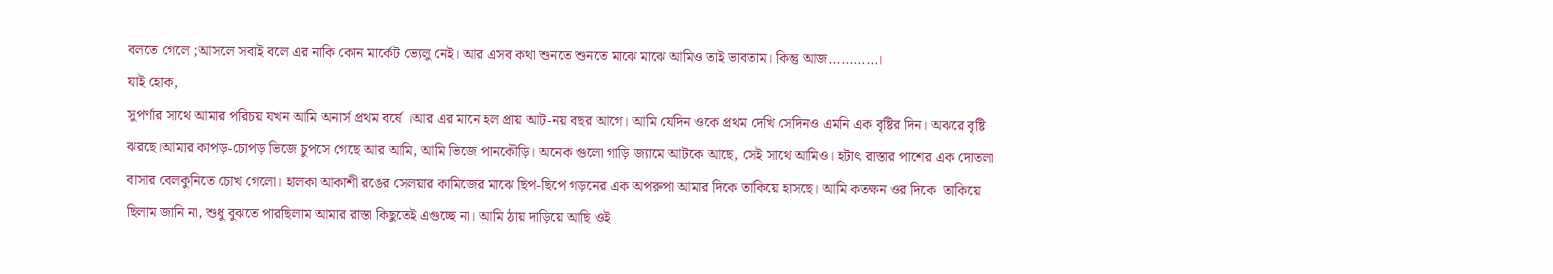বলতে গেলে ;আসলে সবাই বলে এর নাকি কোন মার্কেট ভ্যেলু নেই। আর এসব কথা শুনতে শুনতে মাঝে মাঝে আমিও তাই ভাবতাম। কিন্তু আজ............।
যাই হোক,
সুপর্ণার সাথে আমার পরিচয় যখন আমি অনার্স প্রথম বর্ষে ।আর এর মানে হল প্রায় আট-নয় বছর আগে। আমি যেদিন ওকে প্রথম দেখি সেদিনও এমনি এক বৃষ্টির দিন। অঝরে বৃষ্টি ঝরছে।আমার কাপড়-চোপড় ভিজে চুপসে গেছে আর আমি, আমি ভিজে পানকৌড়ি। অনেক গুলো গাড়ি জ্যামে আটকে আছে, সেই সাথে আমিও। হটাৎ রাস্তার পাশের এক দোতলা বাসার বেলকুনিতে চোখ গেলো। হালকা আকাশী রঙের সেলয়ার কামিজের মাঝে ছিপ-ছিপে গড়নের এক অপরুপা আমার দিকে তাকিয়ে হাসছে। আমি কতক্ষন ওর দিকে  তাকিয়ে ছিলাম জানি না, শুধু বুঝতে পারছিলাম আমার রাস্তা কিছুতেই এগুচ্ছে না। আমি ঠায় দাড়িয়ে আছি ওই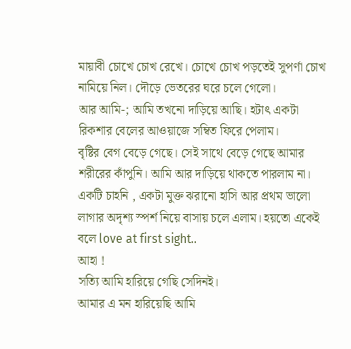মায়াবী চোখে চোখ রেখে। চোখে চোখ পড়তেই সুপর্ণা চোখ নামিয়ে নিল। দৌড়ে ভেতরের ঘরে চলে গেলো।
আর আমি-; আমি তখনো দাড়িয়ে আছি। হটাৎ একটা রিকশার বেলের আওয়াজে সম্বিত ফিরে পেলাম।
বৃষ্টির বেগ বেড়ে গেছে। সেই সাথে বেড়ে গেছে আমার শরীরের কাঁপুনি। আমি আর দাড়িয়ে থাকতে পারলাম না। একটি চাহনি , একটা মুক্ত ঝরানো হাসি আর প্রথম ভালো লাগার অদৃশ্য স্পর্শ নিয়ে বাসায় চলে এলাম। হয়তো একেই বলে love at first sight..
আহা !
সত্যি আমি হারিয়ে গেছি সেদিনই।
আমার এ মন হারিয়েছি আমি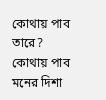কোথায় পাব তারে?
কোথায় পাব মনের দিশা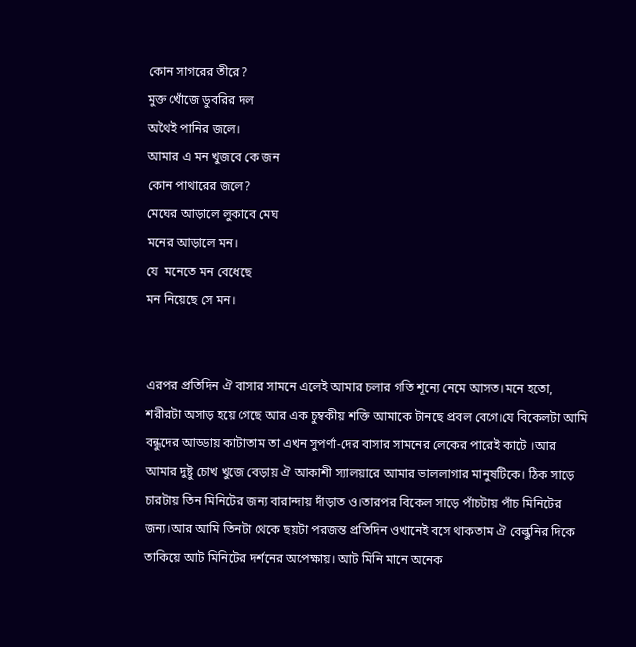কোন সাগরের তীরে?
মুক্ত খোঁজে ডুবরির দল
অথৈই পানির জলে।
আমার এ মন খুজবে কে জন
কোন পাথারের জলে?
মেঘের আড়ালে লুকাবে মেঘ
মনের আড়ালে মন।
যে  মনেতে মন বেধেছে
মন নিয়েছে সে মন।


এরপর প্রতিদিন ঐ বাসার সামনে এলেই আমার চলার গতি শূন্যে নেমে আসত।মনে হতো, শরীরটা অসাড় হয়ে গেছে আর এক চুম্বকীয় শক্তি আমাকে টানছে প্রবল বেগে।যে বিকেলটা আমি বন্ধুদের আড্ডায় কাটাতাম তা এখন সুপর্ণা-দের বাসার সামনের লেকের পারেই কাটে ।আর আমার দুষ্টু চোখ খুজে বেড়ায় ঐ আকাশী স্যালয়ারে আমার ভাললাগার মানুষটিকে। ঠিক সাড়ে চারটায় তিন মিনিটের জন্য বারান্দায় দাঁড়াত ও।তারপর বিকেল সাড়ে পাঁচটায় পাঁচ মিনিটের জন্য।আর আমি তিনটা থেকে ছয়টা পরজন্ত প্রতিদিন ওখানেই বসে থাকতাম ঐ বেল্কুনির দিকে তাকিয়ে আট মিনিটের দর্শনের অপেক্ষায়। আট মিনি মানে অনেক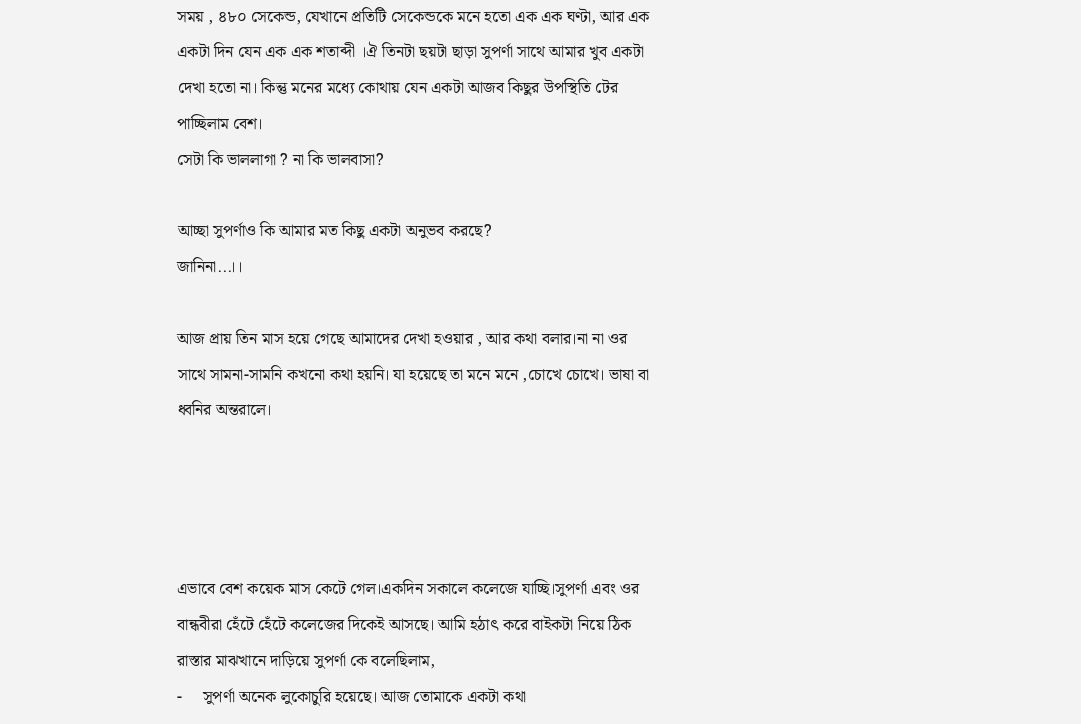সময় , ৪৮০ সেকেন্ড, যেখানে প্রতিটি সেকেন্ডকে মনে হতো এক এক ঘণ্টা, আর এক একটা দিন যেন এক এক শতাব্দী ।ঐ তিনটা ছয়টা ছাড়া সুপর্ণা সাথে আমার খুব একটা দেখা হতো না। কিন্তু মনের মধ্যে কোথায় যেন একটা আজব কিছুর উপস্থিতি টের পাচ্ছিলাম বেশ।
সেটা কি ভাললাগা ? না কি ভালবাসা?

আচ্ছা সুপর্ণাও কি আমার মত কিছু একটা অনুভব করছে?
জানিনা...।।

আজ প্রায় তিন মাস হয়ে গেছে আমাদের দেখা হওয়ার , আর কথা বলার।না না ওর সাথে সামনা-সামনি কখনো কথা হয়নি। যা হয়েছে তা মনে মনে ,চোখে চোখে। ভাষা বা ধ্বনির অন্তরালে।




এভাবে বেশ কয়েক মাস কেটে গেল।একদিন সকালে কলেজে যাচ্ছি।সুপর্ণা এবং ওর বান্ধবীরা হেঁটে হেঁটে কলেজের দিকেই আসছে। আমি হঠাৎ করে বাইকটা নিয়ে ঠিক রাস্তার মাঝখানে দাড়িয়ে সুপর্ণা কে বলেছিলাম,
-     সুপর্ণা অনেক লুকোচুরি হয়েছে। আজ তোমাকে একটা কথা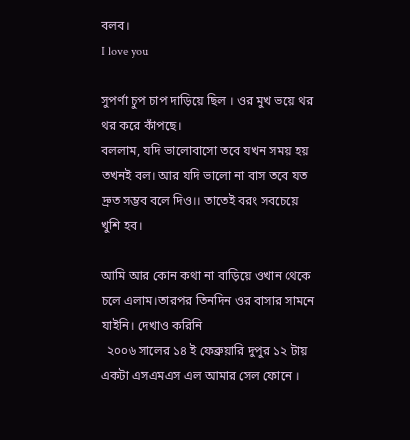বলব।
I love you

সুপর্ণা চুপ চাপ দাড়িয়ে ছিল । ওর মুখ ভয়ে থর থর করে কাঁপছে।
বললাম, যদি ভালোবাসো তবে যখন সময় হয় তখনই বল। আর যদি ভালো না বাস তবে যত দ্রুত সম্ভব বলে দিও।। তাতেই বরং সবচেয়ে খুশি হব।

আমি আর কোন কথা না বাড়িয়ে ওখান থেকে চলে এলাম।তারপর তিনদিন ওর বাসার সামনে যাইনি। দেখাও করিনি
  ২০০৬ সালের ১৪ ই ফেব্রুয়ারি দুপুর ১২ টায় একটা এসএমএস এল আমার সেল ফোনে ।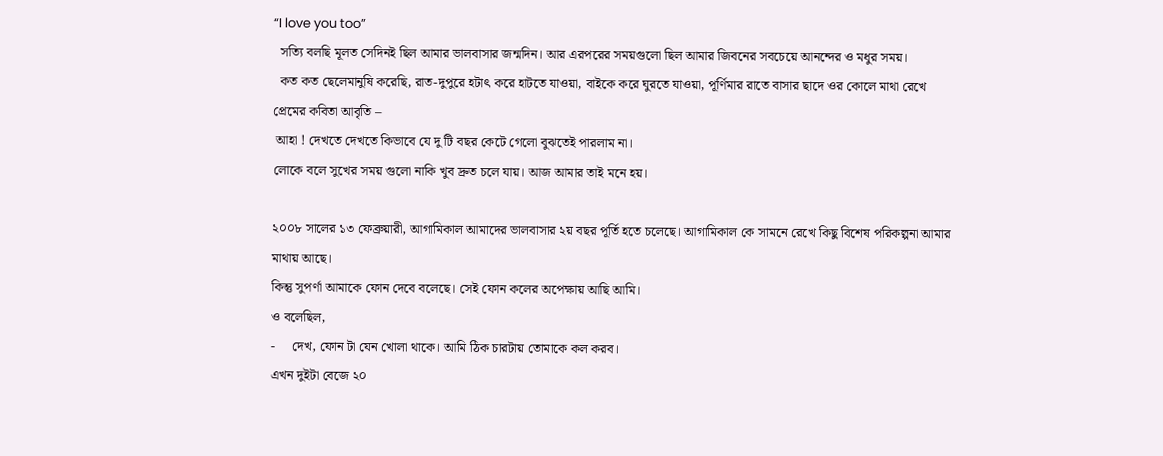“I love you too”
  সত্যি বলছি মূলত সেদিনই ছিল আমার ভালবাসার জন্মদিন। আর এরপরের সময়গুলো ছিল আমার জিবনের সবচেয়ে আনন্দের ও মধুর সময়।
  কত কত ছেলেমানুষি করেছি, রাত-দুপুরে হটাৎ করে হাটতে যাওয়া, বাইকে করে ঘুরতে যাওয়া, পূর্ণিমার রাতে বাসার ছাদে ওর কোলে মাথা রেখে প্রেমের কবিতা আবৃতি –
 আহা ! দেখতে দেখতে কিভাবে যে দু টি বছর কেটে গেলো বুঝতেই পারলাম না।
লোকে বলে সুখের সময় গুলো নাকি খুব দ্রুত চলে যায়। আজ আমার তাই মনে হয়।

২০০৮ সালের ১৩ ফেব্রুয়ারী, আগামিকাল আমাদের ভালবাসার ২য় বছর পূর্তি হতে চলেছে। আগামিকাল কে সামনে রেখে কিছু বিশেষ পরিকল্পনা আমার মাথায় আছে।
কিন্তু সুপর্ণা আমাকে ফোন দেবে বলেছে। সেই ফোন কলের অপেক্ষায় আছি আমি।
ও বলেছিল,
-     দেখ, ফোন টা যেন খোলা থাকে। আমি ঠিক চারটায় তোমাকে কল করব।
এখন দুইটা বেজে ২০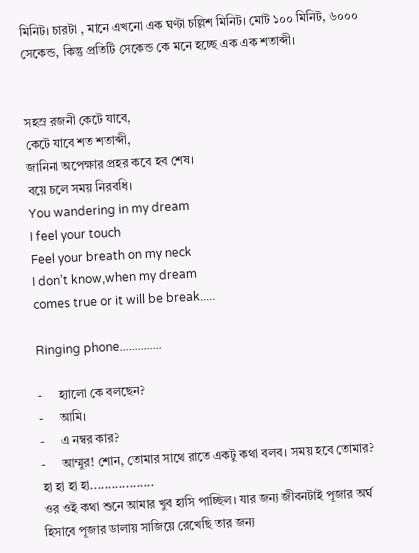মিনিট। চারটা , মানে এখনো এক ঘণ্টা চল্লিশ মিনিট। মোট ১০০ মিনিট, ৬০০০ সেকেন্ড, কিন্তু প্রতিটি সেকেন্ড কে মনে হচ্ছে এক এক শতাব্দী।


সহস্র রজনী কেটে যাবে,
কেটে যাবে শত শতাব্দী,
জানিনা অপেক্ষার প্রহর কবে হব শেষ।
বয়ে চলে সময় নিরবধি।
You wandering in my dream
I feel your touch
Feel your breath on my neck
I don’t know,when my dream
comes true or it will be break.....

Ringing phone..............

-     হ্যালো কে বলছেন?
-     আমি।
-     এ নম্বর কার?
-     আম্মুর! শোন, তোমার সাথে রাতে একটু কথা বলব। সময় হবে তোমার?
হা হা হা হা..................
ওর ওই কথা শুনে আমার খুব হাসি পাচ্ছিল। যার জন্য জীবনটাই পূজার অর্ঘ হিসাবে পূজার ডালায় সাজিয়ে রেখেছি তার জন্য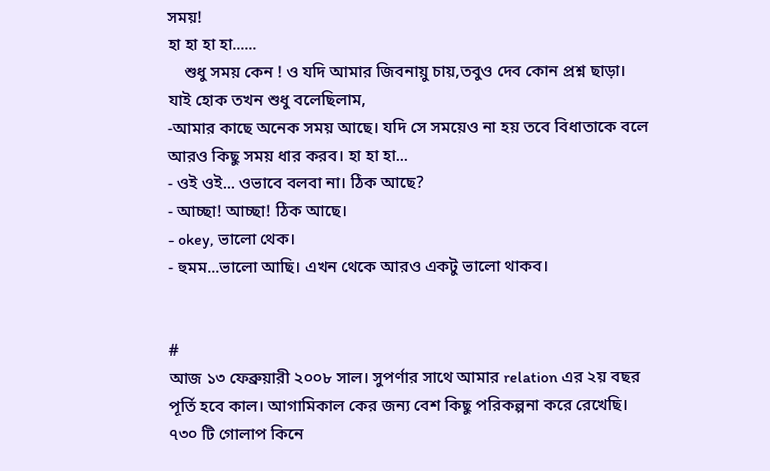সময়!
হা হা হা হা......
    শুধু সময় কেন ! ও যদি আমার জিবনায়ু চায়,তবুও দেব কোন প্রশ্ন ছাড়া।
যাই হোক তখন শুধু বলেছিলাম,
-আমার কাছে অনেক সময় আছে। যদি সে সময়েও না হয় তবে বিধাতাকে বলে আরও কিছু সময় ধার করব। হা হা হা...
- ওই ওই... ওভাবে বলবা না। ঠিক আছে?
- আচ্ছা! আচ্ছা! ঠিক আছে।
- okey, ভালো থেক।
- হুমম...ভালো আছি। এখন থেকে আরও একটু ভালো থাকব।


#
আজ ১৩ ফেব্রুয়ারী ২০০৮ সাল। সুপর্ণার সাথে আমার relation এর ২য় বছর পূর্তি হবে কাল। আগামিকাল কের জন্য বেশ কিছু পরিকল্পনা করে রেখেছি। ৭৩০ টি গোলাপ কিনে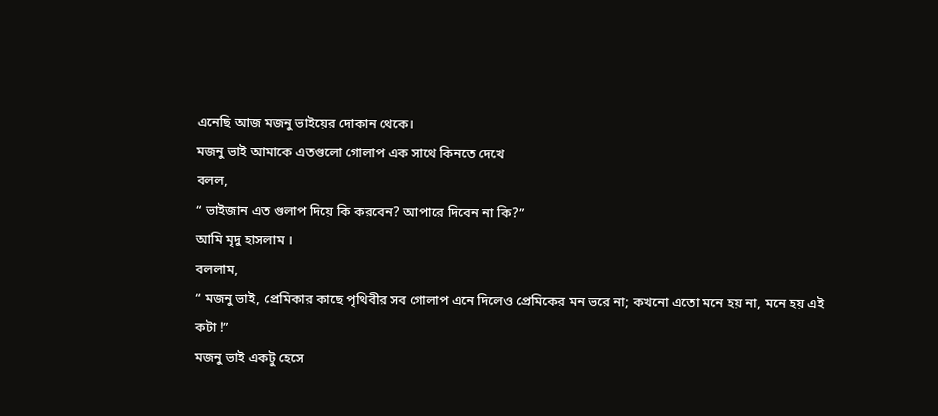এনেছি আজ মজনু ভাইয়ের দোকান থেকে।
মজনু ভাই আমাকে এতগুলো গোলাপ এক সাথে কিনতে দেখে
বলল,
“ ভাইজান এত গুলাপ দিয়ে কি করবেন? আপারে দিবেন না কি?”
আমি মৃদু হাসলাম ।
বললাম,
“ মজনু ভাই, প্রেমিকার কাছে পৃথিবীর সব গোলাপ এনে দিলেও প্রেমিকের মন ভরে না; কখনো এতো মনে হয় না, মনে হয় এই কটা !”
মজনু ভাই একটু হেসে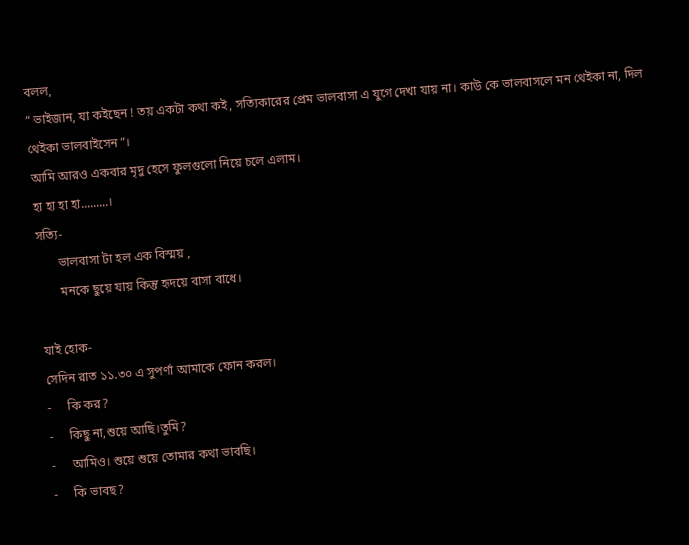বলল,
“ ভাইজান, যা কইছেন ! তয় একটা কথা কই, সত্যিকারের প্রেম ভালবাসা এ যুগে দেখা যায় না। কাউ কে ভালবাসলে মন থেইকা না, দিল থেইকা ভালবাইসেন”।
আমি আরও একবার মৃদু হেসে ফুলগুলো নিয়ে চলে এলাম।
হা হা হা হা.........।
সত্যি-
       ভালবাসা টা হল এক বিস্ময় ,
       মনকে ছুয়ে যায় কিন্তু হৃদয়ে বাসা বাধে।

যাই হোক-
সেদিন রাত ১১.৩০ এ সুপর্ণা আমাকে ফোন করল।
-     কি কর?
-     কিছু না,শুয়ে আছি।তুমি?
-     আমিও। শুয়ে শুয়ে তোমার কথা ভাবছি।
-     কি ভাবছ?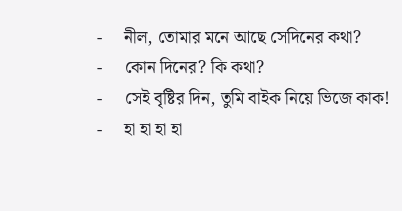-     নীল, তোমার মনে আছে সেদিনের কথা?
-     কোন দিনের? কি কথা?
-     সেই বৃষ্টির দিন, তুমি বাইক নিয়ে ভিজে কাক!
-     হা হা হা হা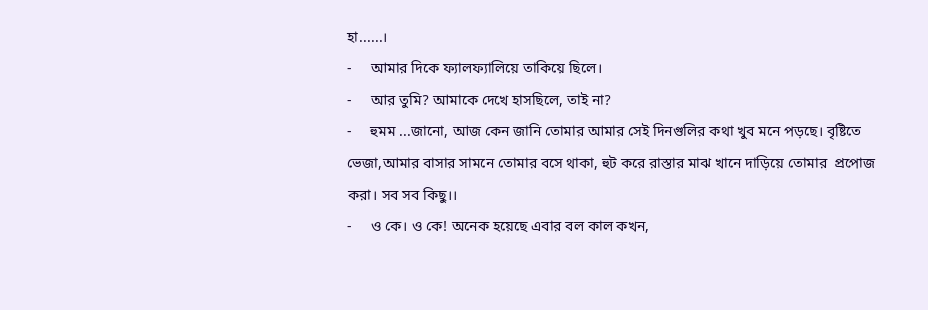হা......।
-     আমার দিকে ফ্যালফ্যালিয়ে তাকিয়ে ছিলে।
-     আর তুমি? আমাকে দেখে হাসছিলে, তাই না?
-     হুমম ...জানো, আজ কেন জানি তোমার আমার সেই দিনগুলির কথা খুব মনে পড়ছে। বৃষ্টিতে ভেজা,আমার বাসার সামনে তোমার বসে থাকা, হুট করে রাস্তার মাঝ খানে দাড়িয়ে তোমার  প্রপোজ করা। সব সব কিছু।।
-     ও কে। ও কে! অনেক হয়েছে এবার বল কাল কখন,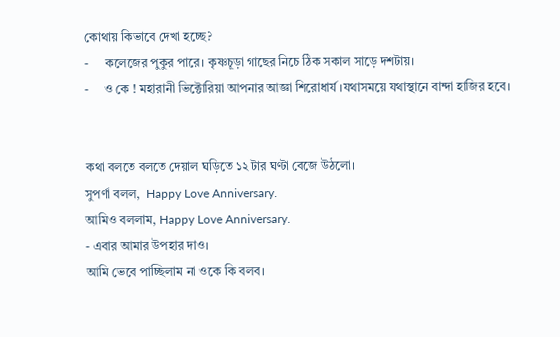কোথায় কিভাবে দেখা হচ্ছে?
-     কলেজের পুকুর পারে। কৃষ্ণচূড়া গাছের নিচে ঠিক সকাল সাড়ে দশটায়।
-     ও কে ! মহারানী ভিক্টোরিয়া আপনার আজ্ঞা শিরোধার্য ।যথাসময়ে যথাস্থানে বান্দা হাজির হবে।


কথা বলতে বলতে দেয়াল ঘড়িতে ১২ টার ঘণ্টা বেজে উঠলো।
সুপর্ণা বলল,  Happy Love Anniversary.
আমিও বললাম, Happy Love Anniversary.
- এবার আমার উপহার দাও।
আমি ভেবে পাচ্ছিলাম না ওকে কি বলব।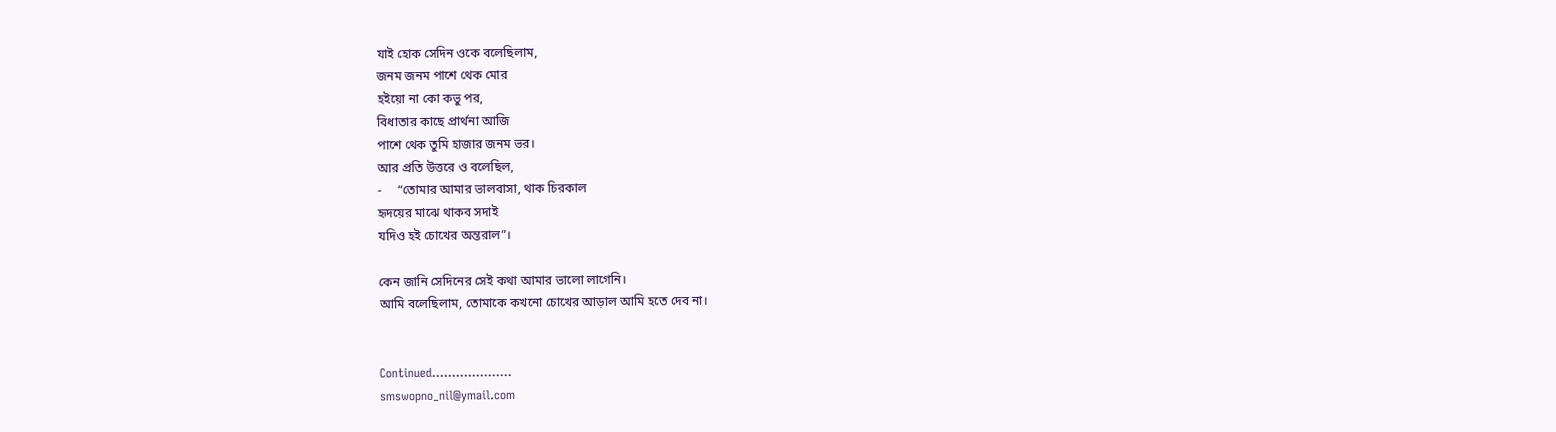যাই হোক সেদিন ওকে বলেছিলাম,
জনম জনম পাশে থেক মোর
হইয়ো না কো কভু পর,
বিধাতার কাছে প্রার্থনা আজি
পাশে থেক তুমি হাজার জনম ভর।
আর প্রতি উত্তরে ও বলেছিল,
-     “তোমার আমার ভালবাসা, থাক চিরকাল
হৃদয়ের মাঝে থাকব সদাই
যদিও হই চোখের অন্তরাল”।

কেন জানি সেদিনের সেই কথা আমার ভালো লাগেনি।
আমি বলেছিলাম, তোমাকে কখনো চোখের আড়াল আমি হতে দেব না।


Continued………………..
smswopno_nil@ymail.com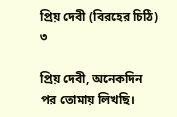প্রিয় দেবী (বিরহের চিঠি) ৩

প্রিয় দেবী, অনেকদিন পর তোমায় লিখছি।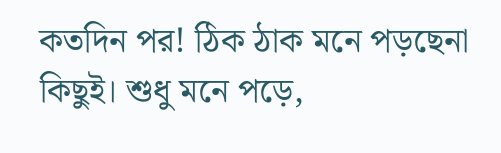কতদিন পর! ঠিক ঠাক মনে পড়ছেনা কিছুই। শুধু মনে পড়ে,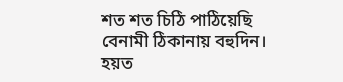শত শত চিঠি পাঠিয়েছি বেনামী ঠিকানায় বহুদিন। হয়ত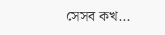সেসব কখ...